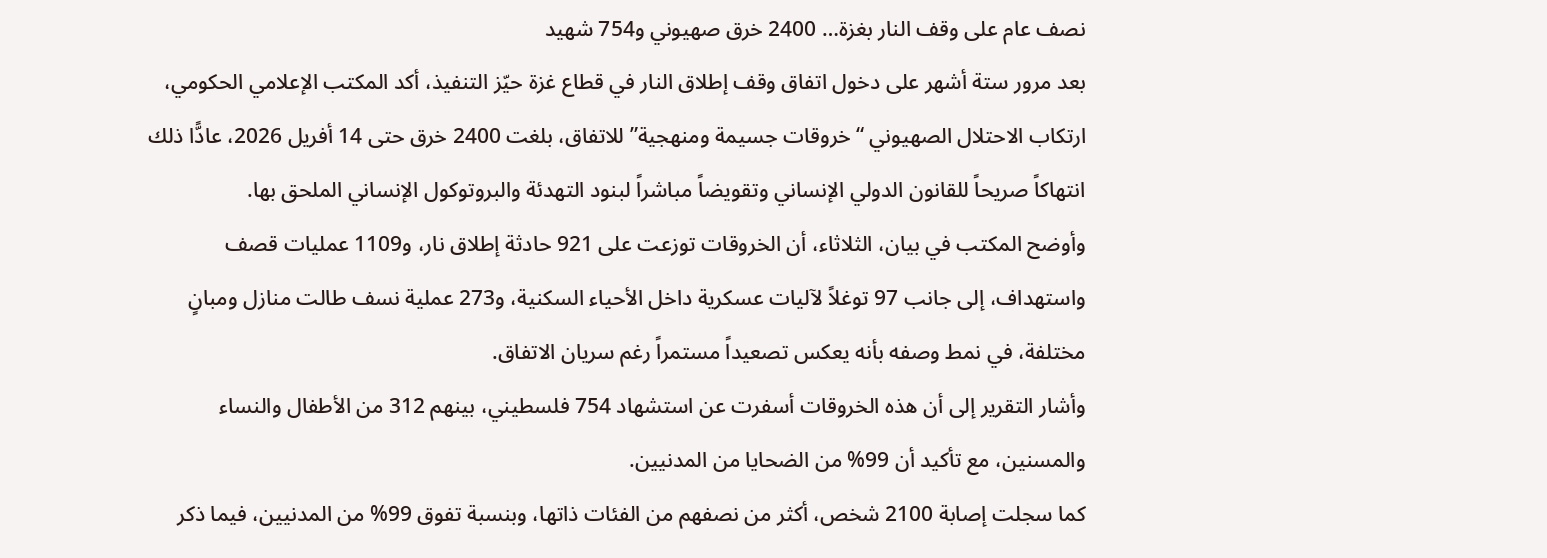نصف عام على وقف النار بغزة… 2400 خرق صهيوني و754 شهيد
بعد مرور ستة أشهر على دخول اتفاق وقف إطلاق النار في قطاع غزة حيّز التنفيذ، أكد المكتب الإعلامي الحكومي، ارتكاب الاحتلال الصهيوني “خروقات جسيمة ومنهجية” للاتفاق، بلغت 2400 خرق حتى 14 أفريل 2026، عادًّا ذلك انتهاكاً صريحاً للقانون الدولي الإنساني وتقويضاً مباشراً لبنود التهدئة والبروتوكول الإنساني الملحق بها.
وأوضح المكتب في بيان، الثلاثاء، أن الخروقات توزعت على 921 حادثة إطلاق نار، و1109 عمليات قصف واستهداف، إلى جانب 97 توغلاً لآليات عسكرية داخل الأحياء السكنية، و273 عملية نسف طالت منازل ومبانٍ مختلفة، في نمط وصفه بأنه يعكس تصعيداً مستمراً رغم سريان الاتفاق.
وأشار التقرير إلى أن هذه الخروقات أسفرت عن استشهاد 754 فلسطيني، بينهم 312 من الأطفال والنساء والمسنين، مع تأكيد أن 99% من الضحايا من المدنيين.
كما سجلت إصابة 2100 شخص، أكثر من نصفهم من الفئات ذاتها، وبنسبة تفوق 99% من المدنيين، فيما ذكر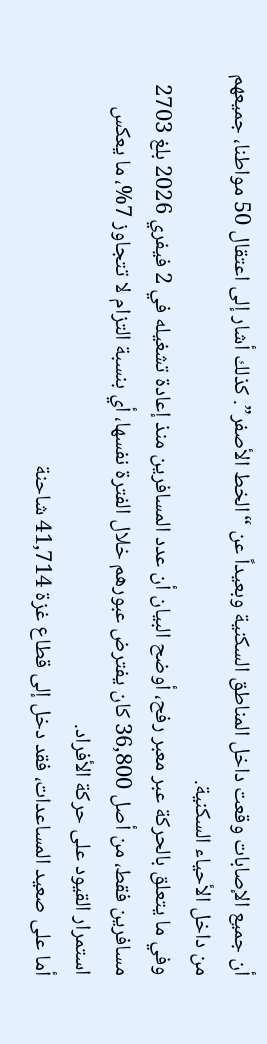أن جميع الإصابات وقعت داخل المناطق السكنية وبعيداً عن “الخط الأصفر”. كذلك أشار إلى اعتقال 50 مواطنا، جميعهم من داخل الأحياء السكنية.
وفي ما يتعلق بالحركة عبر معبر رفح، أوضح البيان أن عدد المسافرين منذ إعادة تشغيله في 2 فيفري 2026 بلغ 2703 مسافرين فقط، من أصل 36,800 كان يفترض عبورهم خلال الفترة نفسها، أي بنسبة التزام لا تتجاوز 7%، ما يعكس استمرار القيود على حركة الأفراد.
أما على صعيد المساعدات، فقد دخل إلى قطاع غزة 41,714 شاحنة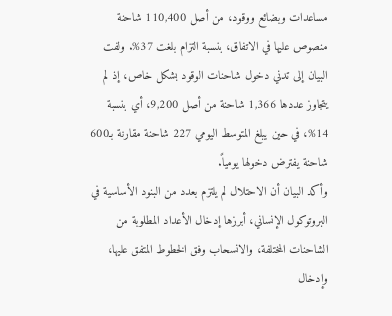مساعدات وبضائع ووقود، من أصل 110,400 شاحنة منصوص عليها في الاتفاق، بنسبة التزام بلغت 37%. ولفت البيان إلى تدني دخول شاحنات الوقود بشكل خاص، إذ لم يتجاوز عددها 1,366 شاحنة من أصل 9,200، أي بنسبة 14%، في حين يبلغ المتوسط اليومي 227 شاحنة مقارنة بـ600 شاحنة يفترض دخولها يومياً.
وأكد البيان أن الاحتلال لم يلتزم بعدد من البنود الأساسية في البروتوكول الإنساني، أبرزها إدخال الأعداد المطلوبة من الشاحنات المختلفة، والانسحاب وفق الخطوط المتفق عليها، وإدخال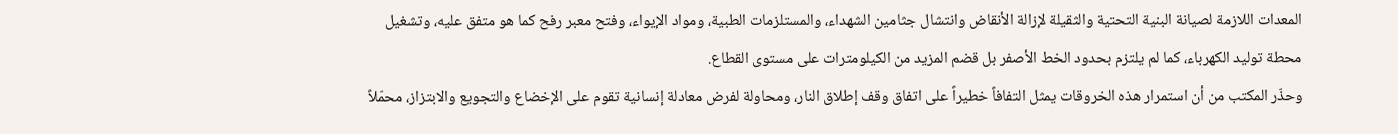المعدات اللازمة لصيانة البنية التحتية والثقيلة لإزالة الأنقاض وانتشال جثامين الشهداء، والمستلزمات الطبية، ومواد الإيواء، وفتح معبر رفح كما هو متفق عليه، وتشغيل محطة توليد الكهرباء، كما لم يلتزم بحدود الخط الأصفر بل قضم المزيد من الكيلومترات على مستوى القطاع.
وحذّر المكتب من أن استمرار هذه الخروقات يمثل التفافاً خطيراً على اتفاق وقف إطلاق النار، ومحاولة لفرض معادلة إنسانية تقوم على الإخضاع والتجويع والابتزاز، محمّلاً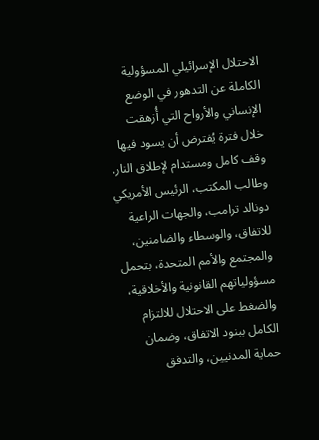الاحتلال الإسرائيلي المسؤولية الكاملة عن التدهور في الوضع الإنساني والأرواح التي أُزهقت خلال فترة يُفترض أن يسود فيها وقف كامل ومستدام لإطلاق النار.
وطالب المكتب، الرئيس الأمريكي دونالد ترامب، والجهات الراعية للاتفاق، والوسطاء والضامنين، والمجتمع والأمم المتحدة، بتحمل مسؤولياتهم القانونية والأخلاقية، والضغط على الاحتلال للالتزام الكامل ببنود الاتفاق، وضمان حماية المدنيين، والتدفق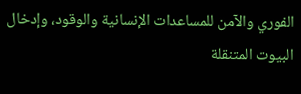الفوري والآمن للمساعدات الإنسانية والوقود، وإدخال البيوت المتنقلة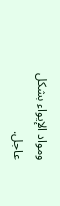ومواد الإيواء بشكل عاجل.